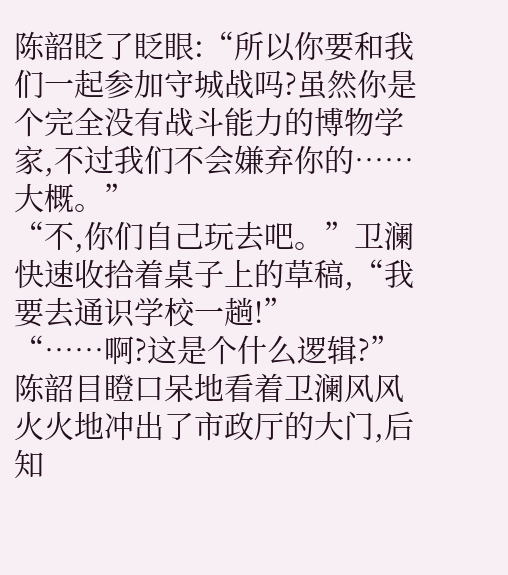陈韶眨了眨眼:“所以你要和我们一起参加守城战吗?虽然你是个完全没有战斗能力的博物学家,不过我们不会嫌弃你的……大概。”
“不,你们自己玩去吧。”卫澜快速收拾着桌子上的草稿,“我要去通识学校一趟!”
“……啊?这是个什么逻辑?”陈韶目瞪口呆地看着卫澜风风火火地冲出了市政厅的大门,后知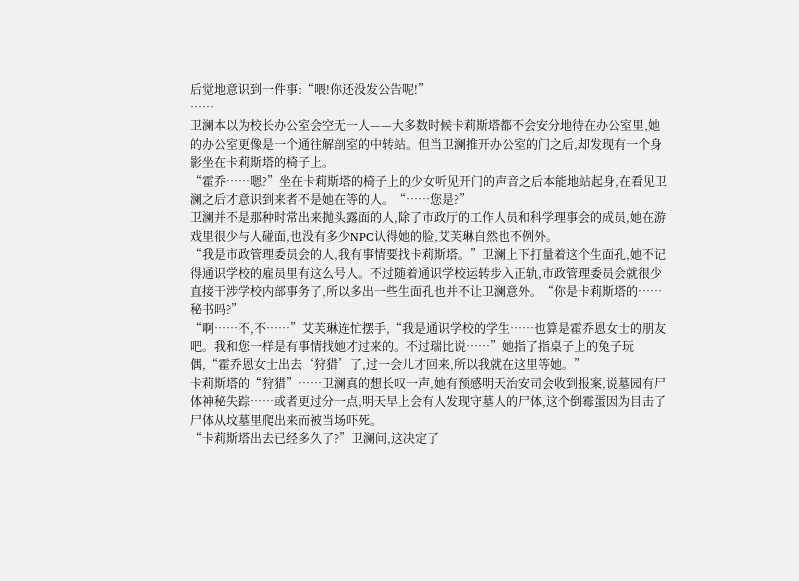后觉地意识到一件事:“喂!你还没发公告呢!”
……
卫澜本以为校长办公室会空无一人——大多数时候卡莉斯塔都不会安分地待在办公室里,她的办公室更像是一个通往解剖室的中转站。但当卫澜推开办公室的门之后,却发现有一个身影坐在卡莉斯塔的椅子上。
“霍乔……嗯?”坐在卡莉斯塔的椅子上的少女听见开门的声音之后本能地站起身,在看见卫澜之后才意识到来者不是她在等的人。“……您是?”
卫澜并不是那种时常出来抛头露面的人,除了市政厅的工作人员和科学理事会的成员,她在游戏里很少与人碰面,也没有多少NPC认得她的脸,艾芙琳自然也不例外。
“我是市政管理委员会的人,我有事情要找卡莉斯塔。”卫澜上下打量着这个生面孔,她不记得通识学校的雇员里有这么号人。不过随着通识学校运转步入正轨,市政管理委员会就很少直接干涉学校内部事务了,所以多出一些生面孔也并不让卫澜意外。“你是卡莉斯塔的……秘书吗?”
“啊……不,不……”艾芙琳连忙摆手,“我是通识学校的学生……也算是霍乔恩女士的朋友吧。我和您一样是有事情找她才过来的。不过瑞比说……”她指了指桌子上的兔子玩偶,“霍乔恩女士出去‘狩猎’了,过一会儿才回来,所以我就在这里等她。”
卡莉斯塔的“狩猎”……卫澜真的想长叹一声,她有预感明天治安司会收到报案,说墓园有尸体神秘失踪……或者更过分一点,明天早上会有人发现守墓人的尸体,这个倒霉蛋因为目击了尸体从坟墓里爬出来而被当场吓死。
“卡莉斯塔出去已经多久了?”卫澜问,这决定了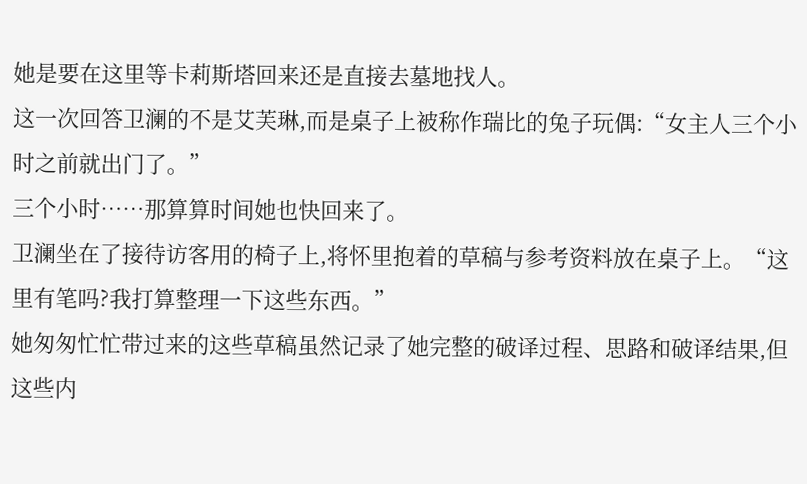她是要在这里等卡莉斯塔回来还是直接去墓地找人。
这一次回答卫澜的不是艾芙琳,而是桌子上被称作瑞比的兔子玩偶:“女主人三个小时之前就出门了。”
三个小时……那算算时间她也快回来了。
卫澜坐在了接待访客用的椅子上,将怀里抱着的草稿与参考资料放在桌子上。“这里有笔吗?我打算整理一下这些东西。”
她匆匆忙忙带过来的这些草稿虽然记录了她完整的破译过程、思路和破译结果,但这些内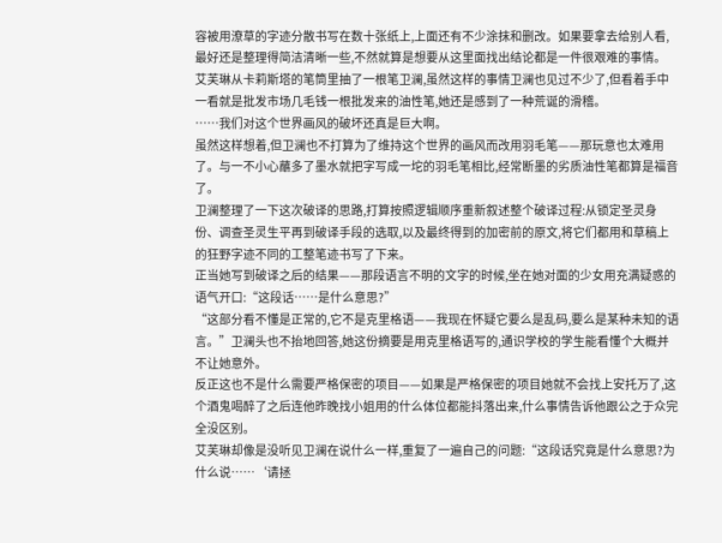容被用潦草的字迹分散书写在数十张纸上,上面还有不少涂抹和删改。如果要拿去给别人看,最好还是整理得简洁清晰一些,不然就算是想要从这里面找出结论都是一件很艰难的事情。
艾芙琳从卡莉斯塔的笔筒里抽了一根笔卫澜,虽然这样的事情卫澜也见过不少了,但看着手中一看就是批发市场几毛钱一根批发来的油性笔,她还是感到了一种荒诞的滑稽。
……我们对这个世界画风的破坏还真是巨大啊。
虽然这样想着,但卫澜也不打算为了维持这个世界的画风而改用羽毛笔——那玩意也太难用了。与一不小心蘸多了墨水就把字写成一坨的羽毛笔相比,经常断墨的劣质油性笔都算是福音了。
卫澜整理了一下这次破译的思路,打算按照逻辑顺序重新叙述整个破译过程:从锁定圣灵身份、调查圣灵生平再到破译手段的选取,以及最终得到的加密前的原文,将它们都用和草稿上的狂野字迹不同的工整笔迹书写了下来。
正当她写到破译之后的结果——那段语言不明的文字的时候,坐在她对面的少女用充满疑惑的语气开口:“这段话……是什么意思?”
“这部分看不懂是正常的,它不是克里格语——我现在怀疑它要么是乱码,要么是某种未知的语言。”卫澜头也不抬地回答,她这份摘要是用克里格语写的,通识学校的学生能看懂个大概并不让她意外。
反正这也不是什么需要严格保密的项目——如果是严格保密的项目她就不会找上安托万了,这个酒鬼喝醉了之后连他昨晚找小姐用的什么体位都能抖落出来,什么事情告诉他跟公之于众完全没区别。
艾芙琳却像是没听见卫澜在说什么一样,重复了一遍自己的问题:“这段话究竟是什么意思?为什么说……‘请拯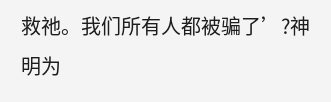救祂。我们所有人都被骗了’?神明为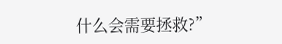什么会需要拯救?”